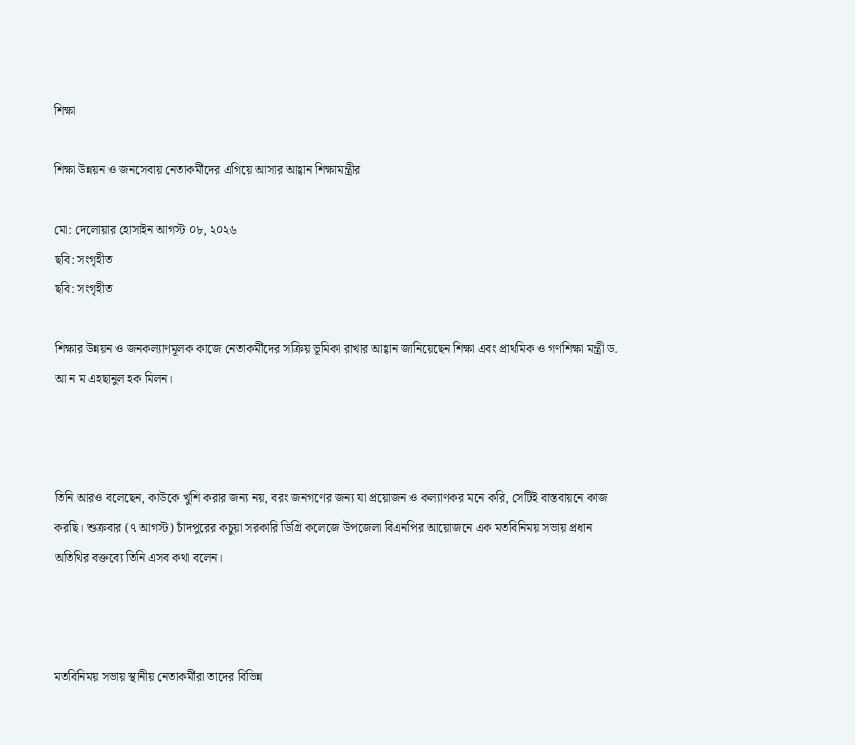শিক্ষা

শিক্ষা উন্নয়ন ও জনসেবায় নেতাকর্মীদের এগিয়ে আসার আহ্বান শিক্ষামন্ত্রীর

মো: দেলোয়ার হোসাইন আগস্ট ০৮, ২০২৬
ছবি: সংগৃহীত
ছবি: সংগৃহীত

শিক্ষার উন্নয়ন ও জনকল্যাণমূলক কাজে নেতাকর্মীদের সক্রিয় ভূমিকা রাখার আহ্বান জানিয়েছেন শিক্ষা এবং প্রাথমিক ও গণশিক্ষা মন্ত্রী ড. আ ন ম এহছানুল হক মিলন।



তিনি আরও বলেছেন, কাউকে খুশি করার জন্য নয়, বরং জনগণের জন্য যা প্রয়োজন ও কল্যাণকর মনে করি, সেটিই বাস্তবায়নে কাজ করছি। শুক্রবার (৭ আগস্ট) চাঁদপুরের কচুয়া সরকারি ডিগ্রি কলেজে উপজেলা বিএনপির আয়োজনে এক মতবিনিময় সভায় প্রধান অতিথির বক্তব্যে তিনি এসব কথা বলেন।



মতবিনিময় সভায় স্থানীয় নেতাকর্মীরা তাদের বিভিন্ন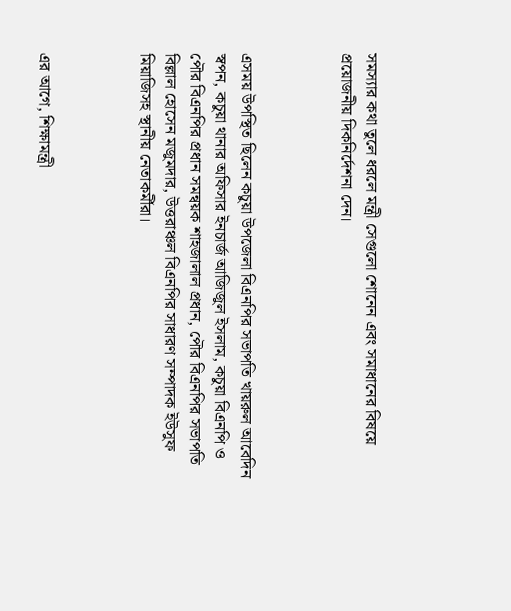সমস্যার কথা তুলে ধরলে মন্ত্রী সেগুলো শোনেন এবং সমাধানের বিষয়ে প্রয়োজনীয় দিকনির্দেশনা দেন।



এসময় উপস্থিত ছিলেন কচুয়া উপজেলা বিএনপির সভাপতি খায়রুল আবেদিন স্বপন, কচুয়া থানার অফিসার ইনচার্জ আজিজুল ইসলাম, কচুয়া বিএনপি ও পৌর বিএনপির প্রধান সমন্বয়ক শাহজালাল প্রধান, পৌর বিএনপির সভাপতি বিল্লাল হোসেন মজুমদার, উত্তরাঞ্চল বিএনপির সাধারণ সম্পাদক ইউসুফ মিয়াজিসহ স্থানীয় নেতাকর্মীরা।



এর আগে, শিক্ষামন্ত্রী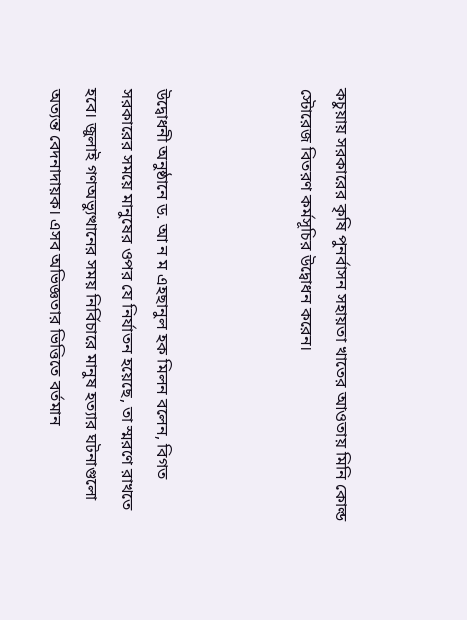কচুয়ায় সরকারের কৃষি পুনর্বাসন সহায়তা খাতের আওতায় মিনি কোল্ড স্টোরেজ বিতরণ কর্মসূচির উদ্বোধন করেন।



উদ্বোধনী অনুষ্ঠানে ড. আ ন ম এহছানুল হক মিলন বলেন, বিগত সরকারের সময়ে মানুষের ওপর যে নির্যাতন হয়েছে, তা স্মরণে রাখতে হবে। জুলাই গণঅভ্যুত্থানের সময় নির্বিচারে মানুষ হত্যার ঘটনাগুলো অত্যন্ত বেদনাদায়ক। এসব অভিজ্ঞতার ভিত্তিতে বর্তমান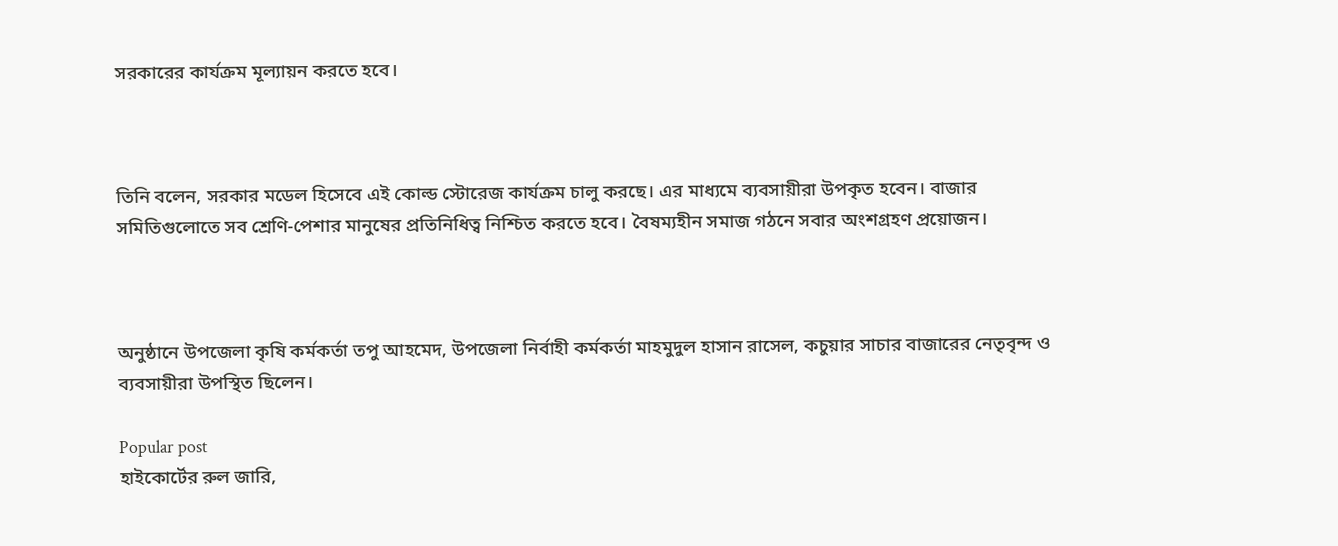সরকারের কার্যক্রম মূল্যায়ন করতে হবে।



তিনি বলেন, সরকার মডেল হিসেবে এই কোল্ড স্টোরেজ কার্যক্রম চালু করছে। এর মাধ্যমে ব্যবসায়ীরা উপকৃত হবেন। বাজার সমিতিগুলোতে সব শ্রেণি-পেশার মানুষের প্রতিনিধিত্ব নিশ্চিত করতে হবে। বৈষম্যহীন সমাজ গঠনে সবার অংশগ্রহণ প্রয়োজন।



অনুষ্ঠানে উপজেলা কৃষি কর্মকর্তা তপু আহমেদ, উপজেলা নির্বাহী কর্মকর্তা মাহমুদুল হাসান রাসেল, কচুয়ার সাচার বাজারের নেতৃবৃন্দ ও ব্যবসায়ীরা উপস্থিত ছিলেন।

Popular post
হাইকোর্টের রুল জারি,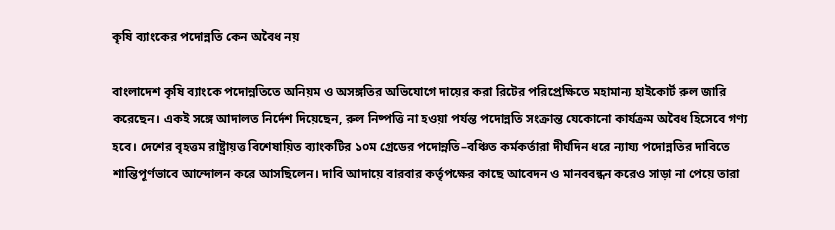কৃষি ব্যাংকের পদোন্নতি কেন অবৈধ নয়

বাংলাদেশ কৃষি ব্যাংকে পদোন্নতিতে অনিয়ম ও অসঙ্গতির অভিযোগে দায়ের করা রিটের পরিপ্রেক্ষিতে মহামান্য হাইকোর্ট রুল জারি করেছেন। একই সঙ্গে আদালত নির্দেশ দিয়েছেন, রুল নিষ্পত্তি না হওয়া পর্যন্ত পদোন্নতি সংক্রান্ত যেকোনো কার্যক্রম অবৈধ হিসেবে গণ্য হবে। দেশের বৃহত্তম রাষ্ট্রায়ত্ত বিশেষায়িত ব্যাংকটির ১০ম গ্রেডের পদোন্নতি–বঞ্চিত কর্মকর্তারা দীর্ঘদিন ধরে ন্যায্য পদোন্নতির দাবিতে শান্তিপূর্ণভাবে আন্দোলন করে আসছিলেন। দাবি আদায়ে বারবার কর্তৃপক্ষের কাছে আবেদন ও মানববন্ধন করেও সাড়া না পেয়ে তারা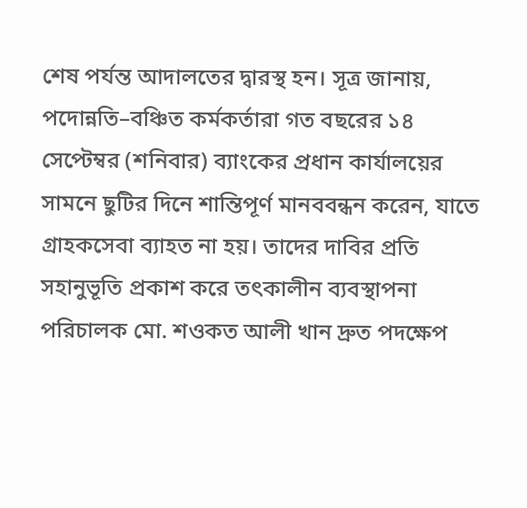শেষ পর্যন্ত আদালতের দ্বারস্থ হন। সূত্র জানায়, পদোন্নতি–বঞ্চিত কর্মকর্তারা গত বছরের ১৪ সেপ্টেম্বর (শনিবার) ব্যাংকের প্রধান কার্যালয়ের সামনে ছুটির দিনে শান্তিপূর্ণ মানববন্ধন করেন, যাতে গ্রাহকসেবা ব্যাহত না হয়। তাদের দাবির প্রতি সহানুভূতি প্রকাশ করে তৎকালীন ব্যবস্থাপনা পরিচালক মো. শওকত আলী খান দ্রুত পদক্ষেপ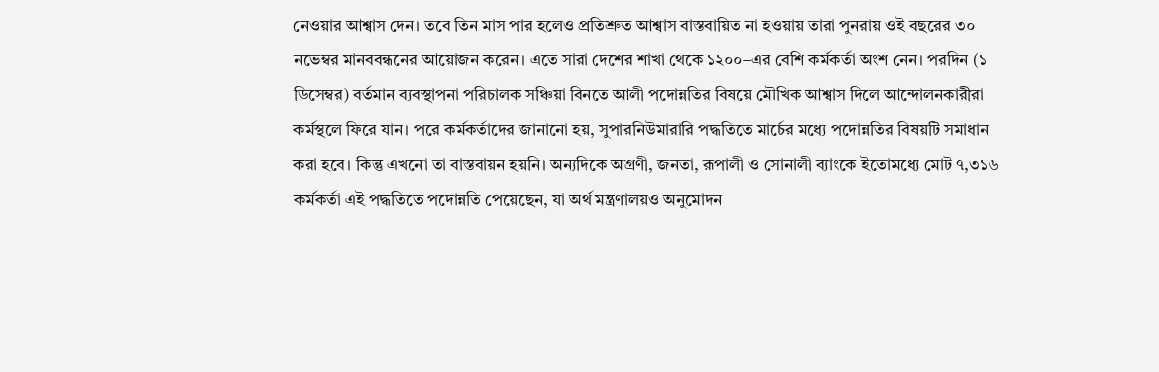নেওয়ার আশ্বাস দেন। তবে তিন মাস পার হলেও প্রতিশ্রুত আশ্বাস বাস্তবায়িত না হওয়ায় তারা পুনরায় ওই বছরের ৩০ নভেম্বর মানববন্ধনের আয়োজন করেন। এতে সারা দেশের শাখা থেকে ১২০০–এর বেশি কর্মকর্তা অংশ নেন। পরদিন (১ ডিসেম্বর) বর্তমান ব্যবস্থাপনা পরিচালক সঞ্চিয়া বিনতে আলী পদোন্নতির বিষয়ে মৌখিক আশ্বাস দিলে আন্দোলনকারীরা কর্মস্থলে ফিরে যান। পরে কর্মকর্তাদের জানানো হয়, সুপারনিউমারারি পদ্ধতিতে মার্চের মধ্যে পদোন্নতির বিষয়টি সমাধান করা হবে। কিন্তু এখনো তা বাস্তবায়ন হয়নি। অন্যদিকে অগ্রণী, জনতা, রূপালী ও সোনালী ব্যাংকে ইতোমধ্যে মোট ৭,৩১৬ কর্মকর্তা এই পদ্ধতিতে পদোন্নতি পেয়েছেন, যা অর্থ মন্ত্রণালয়ও অনুমোদন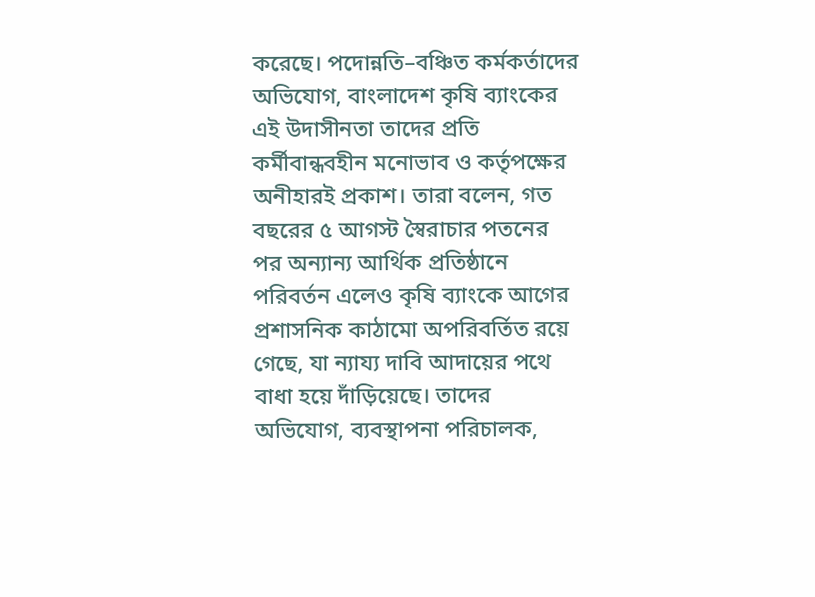করেছে। পদোন্নতি–বঞ্চিত কর্মকর্তাদের অভিযোগ, বাংলাদেশ কৃষি ব্যাংকের এই উদাসীনতা তাদের প্রতি কর্মীবান্ধবহীন মনোভাব ও কর্তৃপক্ষের অনীহারই প্রকাশ। তারা বলেন, গত বছরের ৫ আগস্ট স্বৈরাচার পতনের পর অন্যান্য আর্থিক প্রতিষ্ঠানে পরিবর্তন এলেও কৃষি ব্যাংকে আগের প্রশাসনিক কাঠামো অপরিবর্তিত রয়ে গেছে, যা ন্যায্য দাবি আদায়ের পথে বাধা হয়ে দাঁড়িয়েছে। তাদের অভিযোগ, ব্যবস্থাপনা পরিচালক,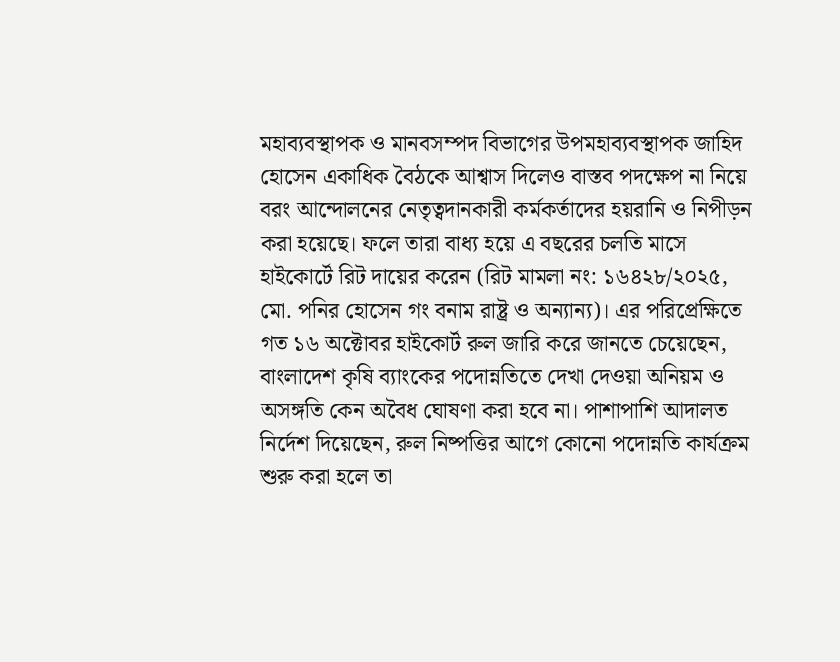মহাব্যবস্থাপক ও মানবসম্পদ বিভাগের উপমহাব্যবস্থাপক জাহিদ হোসেন একাধিক বৈঠকে আশ্বাস দিলেও বাস্তব পদক্ষেপ না নিয়ে বরং আন্দোলনের নেতৃত্বদানকারী কর্মকর্তাদের হয়রানি ও নিপীড়ন করা হয়েছে। ফলে তারা বাধ্য হয়ে এ বছরের চলতি মাসে হাইকোর্টে রিট দায়ের করেন (রিট মামলা নং: ১৬৪২৮/২০২৫, মো. পনির হোসেন গং বনাম রাষ্ট্র ও অন্যান্য)। এর পরিপ্রেক্ষিতে গত ১৬ অক্টোবর হাইকোর্ট রুল জারি করে জানতে চেয়েছেন, বাংলাদেশ কৃষি ব্যাংকের পদোন্নতিতে দেখা দেওয়া অনিয়ম ও অসঙ্গতি কেন অবৈধ ঘোষণা করা হবে না। পাশাপাশি আদালত নির্দেশ দিয়েছেন, রুল নিষ্পত্তির আগে কোনো পদোন্নতি কার্যক্রম শুরু করা হলে তা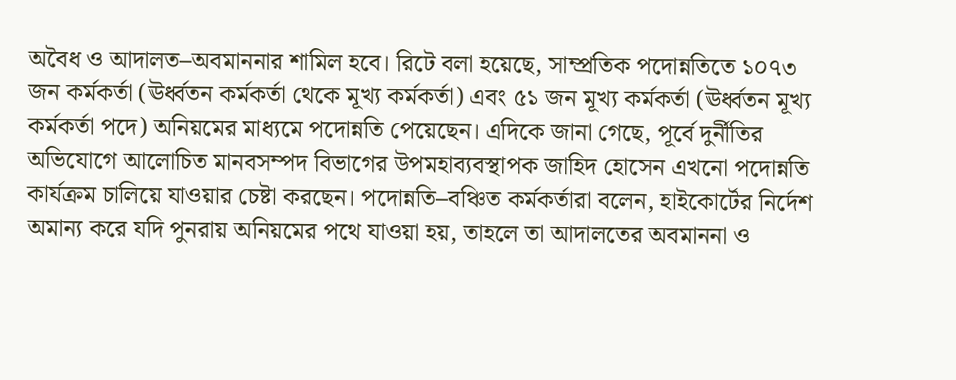অবৈধ ও আদালত–অবমাননার শামিল হবে। রিটে বলা হয়েছে, সাম্প্রতিক পদোন্নতিতে ১০৭৩ জন কর্মকর্তা (ঊর্ধ্বতন কর্মকর্তা থেকে মূখ্য কর্মকর্তা) এবং ৫১ জন মূখ্য কর্মকর্তা (ঊর্ধ্বতন মূখ্য কর্মকর্তা পদে) অনিয়মের মাধ্যমে পদোন্নতি পেয়েছেন। এদিকে জানা গেছে, পূর্বে দুর্নীতির অভিযোগে আলোচিত মানবসম্পদ বিভাগের উপমহাব্যবস্থাপক জাহিদ হোসেন এখনো পদোন্নতি কার্যক্রম চালিয়ে যাওয়ার চেষ্টা করছেন। পদোন্নতি–বঞ্চিত কর্মকর্তারা বলেন, হাইকোর্টের নির্দেশ অমান্য করে যদি পুনরায় অনিয়মের পথে যাওয়া হয়, তাহলে তা আদালতের অবমাননা ও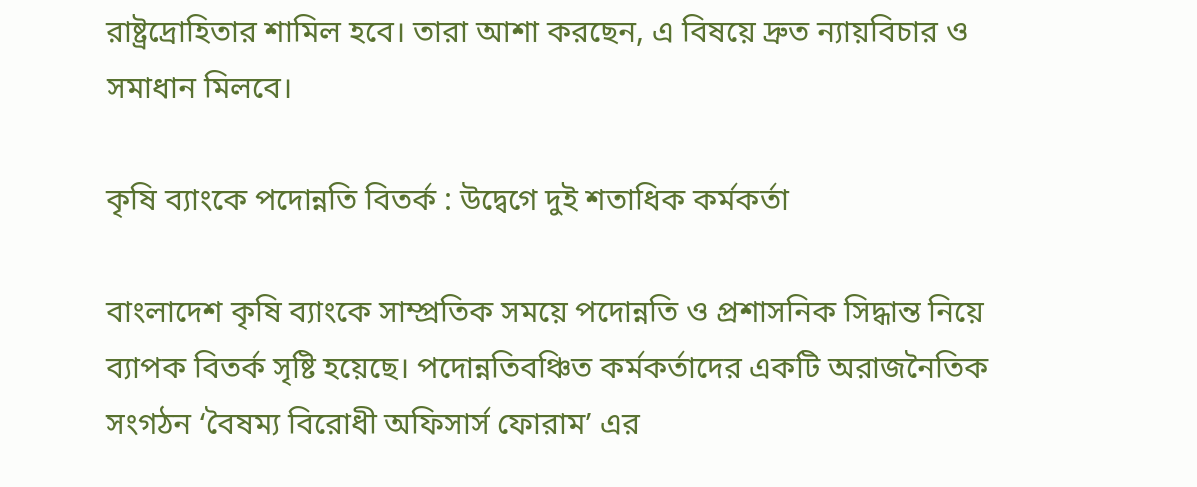রাষ্ট্রদ্রোহিতার শামিল হবে। তারা আশা করছেন, এ বিষয়ে দ্রুত ন্যায়বিচার ও সমাধান মিলবে।

কৃষি ব্যাংকে পদোন্নতি বিতর্ক : উদ্বেগে দুই শতাধিক কর্মকর্তা

বাংলাদেশ কৃষি ব্যাংকে সাম্প্রতিক সময়ে পদোন্নতি ও প্রশাসনিক সিদ্ধান্ত নিয়ে ব্যাপক বিতর্ক সৃষ্টি হয়েছে। পদোন্নতিবঞ্চিত কর্মকর্তাদের একটি অরাজনৈতিক সংগঠন ‘বৈষম্য বিরোধী অফিসার্স ফোরাম’ এর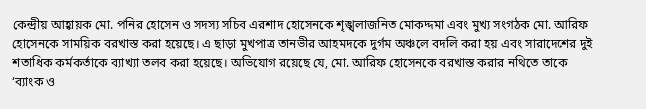কেন্দ্রীয় আহ্বায়ক মো. পনির হোসেন ও সদস্য সচিব এরশাদ হোসেনকে শৃঙ্খলাজনিত মোকদ্দমা এবং মুখ্য সংগঠক মো. আরিফ হোসেনকে সাময়িক বরখাস্ত করা হয়েছে। এ ছাড়া মুখপাত্র তানভীর আহমদকে দুর্গম অঞ্চলে বদলি করা হয় এবং সারাদেশের দুই শতাধিক কর্মকর্তাকে ব্যাখ্যা তলব করা হয়েছে। অভিযোগ রয়েছে যে, মো. আরিফ হোসেনকে বরখাস্ত করার নথিতে তাকে ‘ব্যাংক ও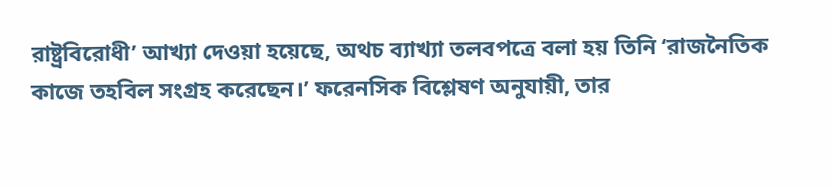রাষ্ট্রবিরোধী’ আখ্যা দেওয়া হয়েছে, অথচ ব্যাখ্যা তলবপত্রে বলা হয় তিনি ‘রাজনৈতিক কাজে তহবিল সংগ্রহ করেছেন।’ ফরেনসিক বিশ্লেষণ অনুযায়ী, তার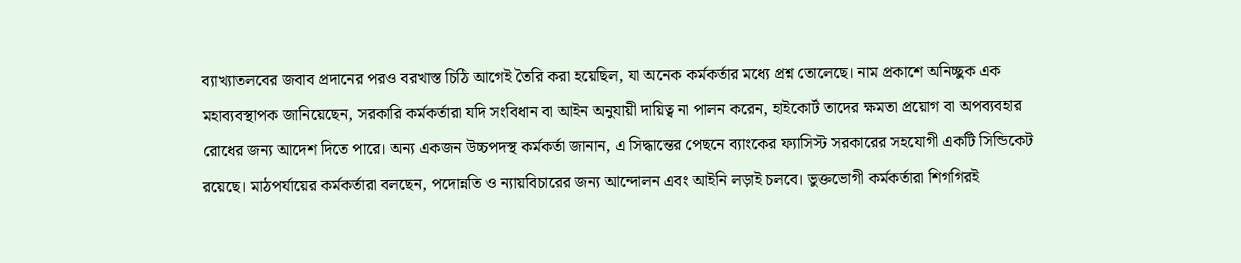ব্যাখ্যাতলবের জবাব প্রদানের পরও বরখাস্ত চিঠি আগেই তৈরি করা হয়েছিল, যা অনেক কর্মকর্তার মধ্যে প্রশ্ন তোলেছে। নাম প্রকাশে অনিচ্ছুক এক মহাব্যবস্থাপক জানিয়েছেন, সরকারি কর্মকর্তারা যদি সংবিধান বা আইন অনুযায়ী দায়িত্ব না পালন করেন, হাইকোর্ট তাদের ক্ষমতা প্রয়োগ বা অপব্যবহার রোধের জন্য আদেশ দিতে পারে। অন্য একজন উচ্চপদস্থ কর্মকর্তা জানান, এ সিদ্ধান্তের পেছনে ব্যাংকের ফ্যাসিস্ট সরকারের সহযোগী একটি সিন্ডিকেট রয়েছে। মাঠপর্যায়ের কর্মকর্তারা বলছেন, পদোন্নতি ও ন্যায়বিচারের জন্য আন্দোলন এবং আইনি লড়াই চলবে। ভুক্তভোগী কর্মকর্তারা শিগগিরই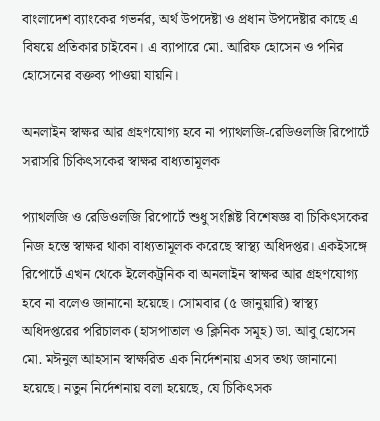বাংলাদেশ ব্যাংকের গভর্নর, অর্থ উপদেষ্টা ও প্রধান উপদেষ্টার কাছে এ বিষয়ে প্রতিকার চাইবেন। এ ব্যাপারে মো. আরিফ হোসেন ও পনির হোসেনের বক্তব্য পাওয়া যায়নি।

অনলাইন স্বাক্ষর আর গ্রহণযোগ্য হবে না প্যাথলজি-রেডিওলজি রিপোর্টে সরাসরি চিকিৎসকের স্বাক্ষর বাধ্যতামূলক

প্যাথলজি ও রেডিওলজি রিপোর্টে শুধু সংশ্লিষ্ট বিশেষজ্ঞ বা চিকিৎসকের নিজ হস্তে স্বাক্ষর থাকা বাধ্যতামূলক করেছে স্বাস্থ্য অধিদপ্তর। একইসঙ্গে রিপোর্টে এখন থেকে ইলেকট্রনিক বা অনলাইন স্বাক্ষর আর গ্রহণযোগ্য হবে না বলেও জানানো হয়েছে। সোমবার (৫ জানুয়ারি) স্বাস্থ্য অধিদপ্তরের পরিচালক (হাসপাতাল ও ক্লিনিক সমূহ) ডা. আবু হোসেন মো. মঈনুল আহসান স্বাক্ষরিত এক নির্দেশনায় এসব তথ্য জানানো হয়েছে। নতুন নির্দেশনায় বলা হয়েছে, যে চিকিৎসক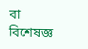বা বিশেষজ্ঞ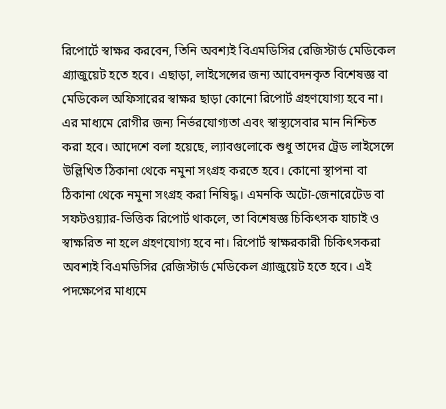রিপোর্টে স্বাক্ষর করবেন, তিনি অবশ্যই বিএমডিসির রেজিস্টার্ড মেডিকেল গ্র্যাজুয়েট হতে হবে। এছাড়া, লাইসেন্সের জন্য আবেদনকৃত বিশেষজ্ঞ বা মেডিকেল অফিসারের স্বাক্ষর ছাড়া কোনো রিপোর্ট গ্রহণযোগ্য হবে না। এর মাধ্যমে রোগীর জন্য নির্ভরযোগ্যতা এবং স্বাস্থ্যসেবার মান নিশ্চিত করা হবে। আদেশে বলা হয়েছে, ল্যাবগুলোকে শুধু তাদের ট্রেড লাইসেন্সে উল্লিখিত ঠিকানা থেকে নমুনা সংগ্রহ করতে হবে। কোনো স্থাপনা বা ঠিকানা থেকে নমুনা সংগ্রহ করা নিষিদ্ধ। এমনকি অটো-জেনারেটেড বা সফটওয়্যার-ভিত্তিক রিপোর্ট থাকলে, তা বিশেষজ্ঞ চিকিৎসক যাচাই ও স্বাক্ষরিত না হলে গ্রহণযোগ্য হবে না। রিপোর্ট স্বাক্ষরকারী চিকিৎসকরা অবশ্যই বিএমডিসির রেজিস্টার্ড মেডিকেল গ্র্যাজুয়েট হতে হবে। এই পদক্ষেপের মাধ্যমে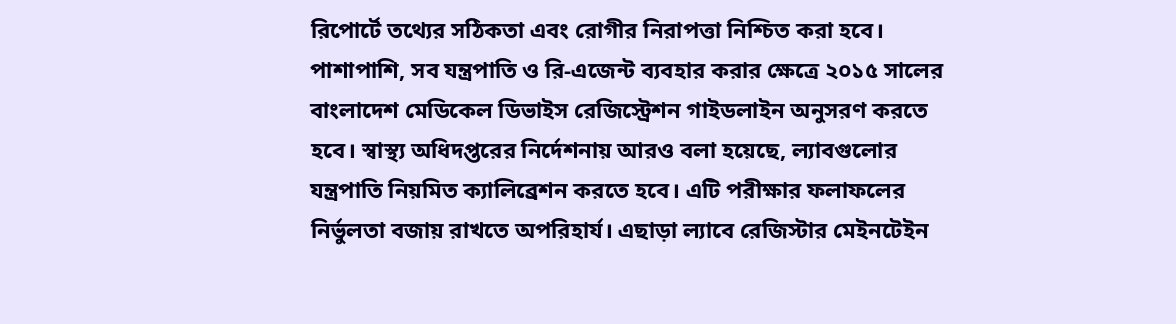রিপোর্টে তথ্যের সঠিকতা এবং রোগীর নিরাপত্তা নিশ্চিত করা হবে। পাশাপাশি, সব যন্ত্রপাতি ও রি-এজেন্ট ব্যবহার করার ক্ষেত্রে ২০১৫ সালের বাংলাদেশ মেডিকেল ডিভাইস রেজিস্ট্রেশন গাইডলাইন অনুসরণ করতে হবে। স্বাস্থ্য অধিদপ্তরের নির্দেশনায় আরও বলা হয়েছে, ল্যাবগুলোর যন্ত্রপাতি নিয়মিত ক্যালিব্রেশন করতে হবে। এটি পরীক্ষার ফলাফলের নির্ভুলতা বজায় রাখতে অপরিহার্য। এছাড়া ল্যাবে রেজিস্টার মেইনটেইন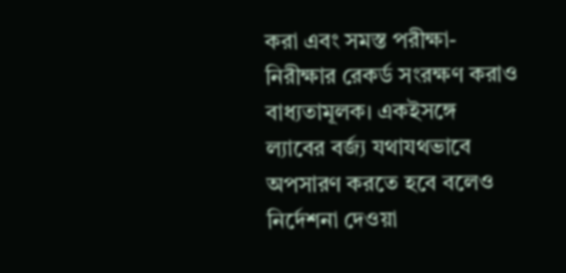করা এবং সমস্ত পরীক্ষা-নিরীক্ষার রেকর্ড সংরক্ষণ করাও বাধ্যতামূলক। একইসঙ্গে ল্যাবের বর্জ্য যথাযথভাবে অপসারণ করতে হবে বলেও নির্দেশনা দেওয়া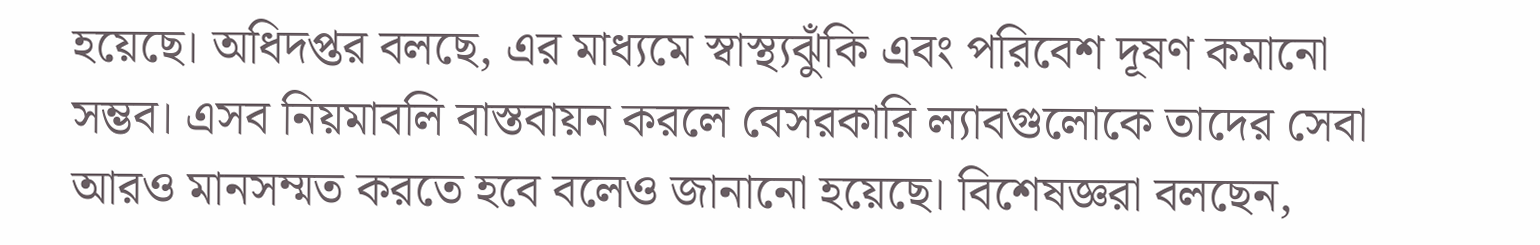হয়েছে। অধিদপ্তর বলছে, এর মাধ্যমে স্বাস্থ্যঝুঁকি এবং পরিবেশ দূষণ কমানো সম্ভব। এসব নিয়মাবলি বাস্তবায়ন করলে বেসরকারি ল্যাবগুলোকে তাদের সেবা আরও মানসম্মত করতে হবে বলেও জানানো হয়েছে। বিশেষজ্ঞরা বলছেন,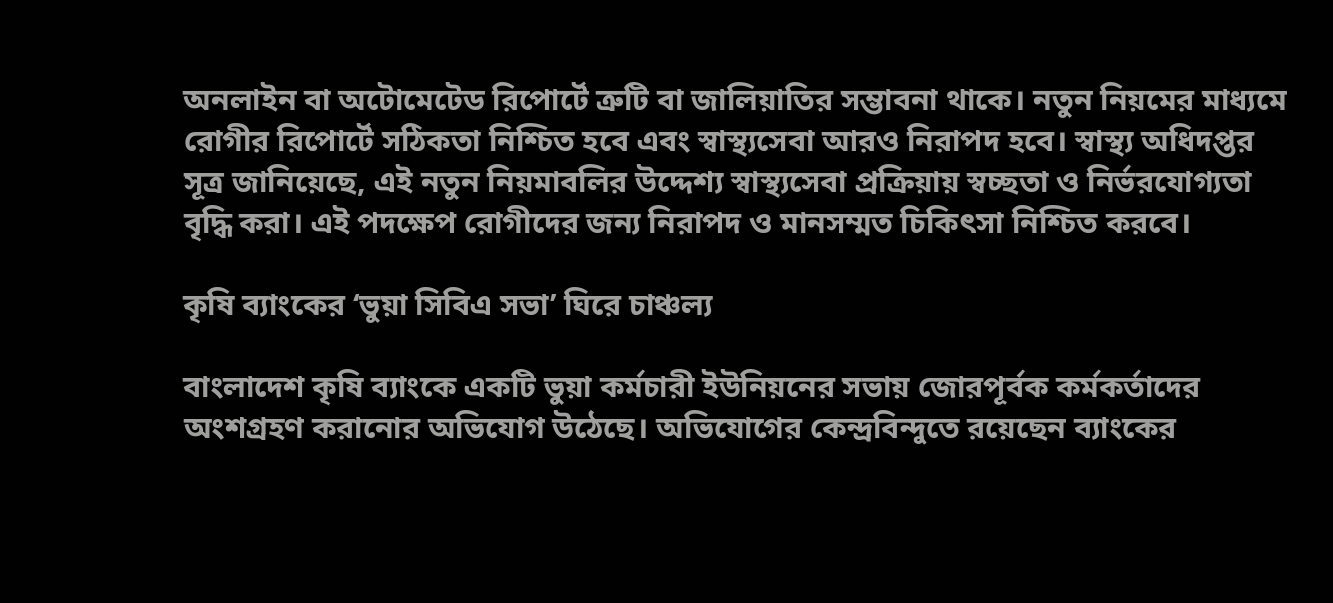অনলাইন বা অটোমেটেড রিপোর্টে ত্রুটি বা জালিয়াতির সম্ভাবনা থাকে। নতুন নিয়মের মাধ্যমে রোগীর রিপোর্টে সঠিকতা নিশ্চিত হবে এবং স্বাস্থ্যসেবা আরও নিরাপদ হবে। স্বাস্থ্য অধিদপ্তর সূত্র জানিয়েছে, এই নতুন নিয়মাবলির উদ্দেশ্য স্বাস্থ্যসেবা প্রক্রিয়ায় স্বচ্ছতা ও নির্ভরযোগ্যতা বৃদ্ধি করা। এই পদক্ষেপ রোগীদের জন্য নিরাপদ ও মানসম্মত চিকিৎসা নিশ্চিত করবে।

কৃষি ব্যাংকের ‘ভুয়া সিবিএ সভা’ ঘিরে চাঞ্চল্য

বাংলাদেশ কৃষি ব্যাংকে একটি ভুয়া কর্মচারী ইউনিয়নের সভায় জোরপূর্বক কর্মকর্তাদের অংশগ্রহণ করানোর অভিযোগ উঠেছে। অভিযোগের কেন্দ্রবিন্দুতে রয়েছেন ব্যাংকের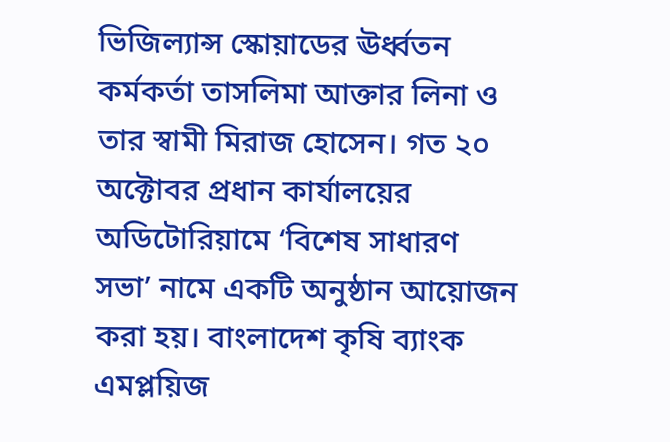ভিজিল্যান্স স্কোয়াডের ঊর্ধ্বতন কর্মকর্তা তাসলিমা আক্তার লিনা ও তার স্বামী মিরাজ হোসেন। গত ২০ অক্টোবর প্রধান কার্যালয়ের অডিটোরিয়ামে ‘বিশেষ সাধারণ সভা’ নামে একটি অনুষ্ঠান আয়োজন করা হয়। বাংলাদেশ কৃষি ব্যাংক এমপ্লয়িজ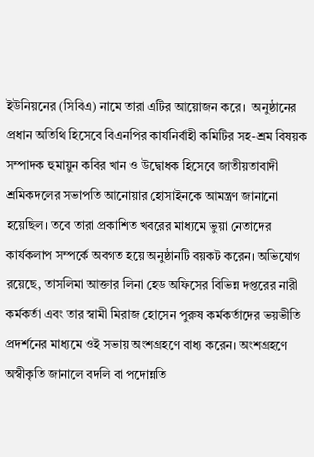ইউনিয়নের (সিবিএ) নামে তারা এটির আয়োজন করে।  অনুষ্ঠানের প্রধান অতিথি হিসেবে বিএনপির কার্যনির্বাহী কমিটির সহ-শ্রম বিষয়ক সম্পাদক হুমায়ুন কবির খান ও উদ্বোধক হিসেবে জাতীয়তাবাদী শ্রমিকদলের সভাপতি আনোয়ার হোসাইনকে আমন্ত্রণ জানানো হয়েছিল। তবে তারা প্রকাশিত খবরের মাধ্যমে ভুয়া নেতাদের কার্যকলাপ সম্পর্কে অবগত হয়ে অনুষ্ঠানটি বয়কট করেন। অভিযোগ রয়েছে, তাসলিমা আক্তার লিনা হেড অফিসের বিভিন্ন দপ্তরের নারী কর্মকর্তা এবং তার স্বামী মিরাজ হোসেন পুরুষ কর্মকর্তাদের ভয়ভীতি প্রদর্শনের মাধ্যমে ওই সভায় অংশগ্রহণে বাধ্য করেন। অংশগ্রহণে অস্বীকৃতি জানালে বদলি বা পদোন্নতি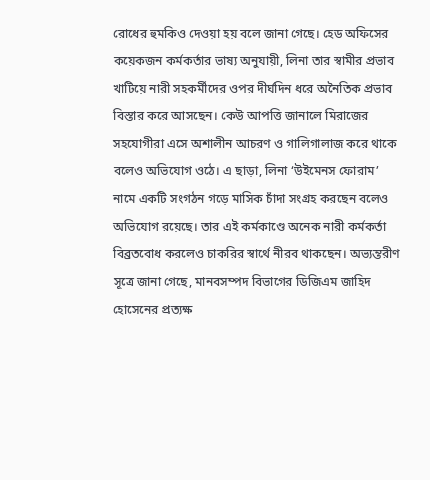রোধের হুমকিও দেওয়া হয় বলে জানা গেছে। হেড অফিসের কয়েকজন কর্মকর্তার ভাষ্য অনুযায়ী, লিনা তার স্বামীর প্রভাব খাটিয়ে নারী সহকর্মীদের ওপর দীর্ঘদিন ধরে অনৈতিক প্রভাব বিস্তার করে আসছেন। কেউ আপত্তি জানালে মিরাজের সহযোগীরা এসে অশালীন আচরণ ও গালিগালাজ করে থাকে বলেও অভিযোগ ওঠে। এ ছাড়া, লিনা ‘উইমেনস ফোরাম’ নামে একটি সংগঠন গড়ে মাসিক চাঁদা সংগ্রহ করছেন বলেও অভিযোগ রয়েছে। তার এই কর্মকাণ্ডে অনেক নারী কর্মকর্তা বিব্রতবোধ করলেও চাকরির স্বার্থে নীরব থাকছেন। অভ্যন্তরীণ সূত্রে জানা গেছে, মানবসম্পদ বিভাগের ডিজিএম জাহিদ হোসেনের প্রত্যক্ষ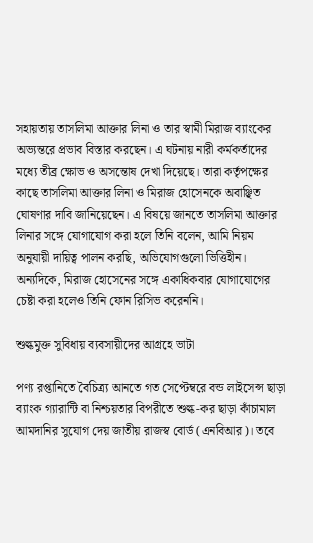সহায়তায় তাসলিমা আক্তার লিনা ও তার স্বামী মিরাজ ব্যাংকের অভ্যন্তরে প্রভাব বিস্তার করছেন। এ ঘটনায় নারী কর্মকর্তাদের মধ্যে তীব্র ক্ষোভ ও অসন্তোষ দেখা দিয়েছে। তারা কর্তৃপক্ষের কাছে তাসলিমা আক্তার লিনা ও মিরাজ হোসেনকে অবাঞ্ছিত ঘোষণার দাবি জানিয়েছেন। এ বিষয়ে জানতে তাসলিমা আক্তার লিনার সঙ্গে যোগাযোগ করা হলে তিনি বলেন, আমি নিয়ম অনুযায়ী দায়িত্ব পালন করছি, অভিযোগগুলো ভিত্তিহীন। অন্যদিকে, মিরাজ হোসেনের সঙ্গে একাধিকবার যোগাযোগের চেষ্টা করা হলেও তিনি ফোন রিসিভ করেননি।

শুল্কমুক্ত সুবিধায় ব্যবসায়ীদের আগ্রহে ভাটা

পণ্য রপ্তানিতে বৈচিত্র্য আনতে গত সেপ্টেম্বরে বন্ড লাইসেন্স ছাড়া ব্যাংক গ্যারান্টি বা নিশ্চয়তার বিপরীতে শুল্ক-কর ছাড়া কাঁচামাল আমদানির সুযোগ দেয় জাতীয় রাজস্ব বোর্ড (এনবিআর)। তবে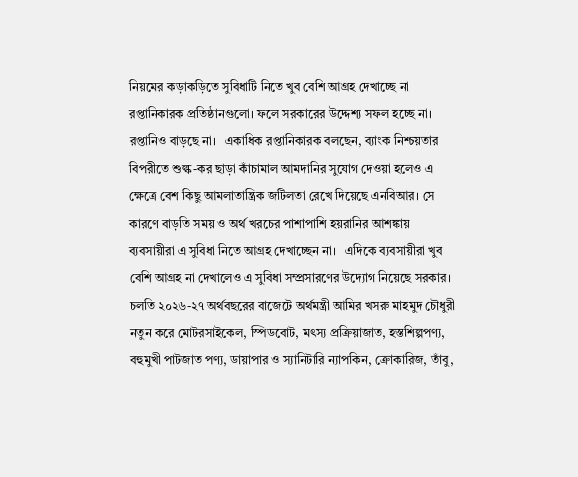নিয়মের কড়াকড়িতে সুবিধাটি নিতে খুব বেশি আগ্রহ দেখাচ্ছে না রপ্তানিকারক প্রতিষ্ঠানগুলো। ফলে সরকারের উদ্দেশ্য সফল হচ্ছে না। রপ্তানিও বাড়ছে না।   একাধিক রপ্তানিকারক বলছেন, ব্যাংক নিশ্চয়তার বিপরীতে শুল্ক-কর ছাড়া কাঁচামাল আমদানির সুযোগ দেওয়া হলেও এ ক্ষেত্রে বেশ কিছু আমলাতান্ত্রিক জটিলতা রেখে দিয়েছে এনবিআর। সে কারণে বাড়তি সময় ও অর্থ খরচের পাশাপাশি হয়রানির আশঙ্কায় ব্যবসায়ীরা এ সুবিধা নিতে আগ্রহ দেখাচ্ছেন না।   এদিকে ব্যবসায়ীরা খুব বেশি আগ্রহ না দেখালেও এ সুবিধা সম্প্রসারণের উদ্যোগ নিয়েছে সরকার। চলতি ২০২৬-২৭ অর্থবছরের বাজেটে অর্থমন্ত্রী আমির খসরু মাহমুদ চৌধুরী নতুন করে মোটরসাইকেল, স্পিডবোট, মৎস্য প্রক্রিয়াজাত, হস্তশিল্পপণ্য, বহুমুখী পাটজাত পণ্য, ডায়াপার ও স্যানিটারি ন্যাপকিন, ক্রোকারিজ, তাঁবু,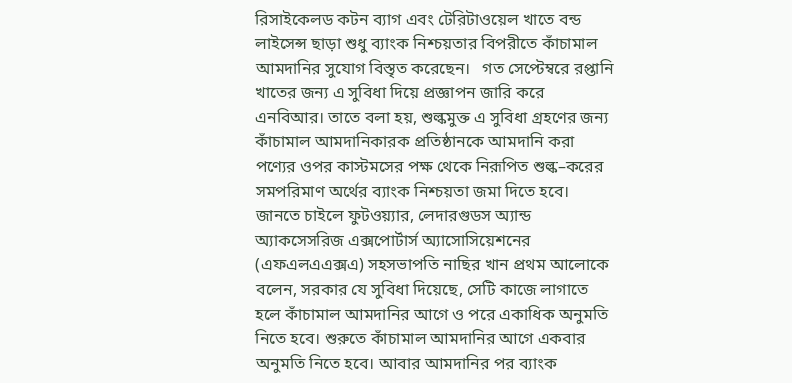রিসাইকেলড কটন ব্যাগ এবং টেরিটাওয়েল খাতে বন্ড লাইসেন্স ছাড়া শুধু ব্যাংক নিশ্চয়তার বিপরীতে কাঁচামাল আমদানির সুযোগ বিস্তৃত করেছেন।   গত সেপ্টেম্বরে রপ্তানি খাতের জন্য এ সুবিধা দিয়ে প্রজ্ঞাপন জারি করে এনবিআর। তাতে বলা হয়, শুল্কমুক্ত এ সুবিধা গ্রহণের জন্য কাঁচামাল আমদানিকারক প্রতিষ্ঠানকে আমদানি করা পণ্যের ওপর কাস্টমসের পক্ষ থেকে নিরূপিত শুল্ক–করের সমপরিমাণ অর্থের ব্যাংক নিশ্চয়তা জমা দিতে হবে।   জানতে চাইলে ফুটওয়্যার, লেদারগুডস অ্যান্ড অ্যাকসেসরিজ এক্সপোর্টার্স অ্যাসোসিয়েশনের (এফএলএএক্সএ) সহসভাপতি নাছির খান প্রথম আলোকে বলেন, সরকার যে সুবিধা দিয়েছে, সেটি কাজে লাগাতে হলে কাঁচামাল আমদানির আগে ও পরে একাধিক অনুমতি নিতে হবে। শুরুতে কাঁচামাল আমদানির আগে একবার অনুমতি নিতে হবে। আবার আমদানির পর ব্যাংক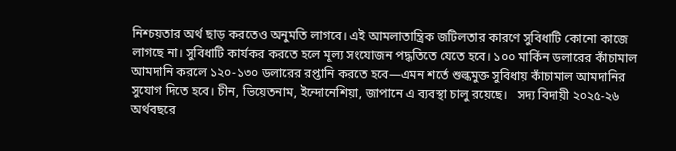নিশ্চয়তার অর্থ ছাড় করতেও অনুমতি লাগবে। এই আমলাতান্ত্রিক জটিলতার কারণে সুবিধাটি কোনো কাজে লাগছে না। সুবিধাটি কার্যকর করতে হলে মূল্য সংযোজন পদ্ধতিতে যেতে হবে। ১০০ মার্কিন ডলারের কাঁচামাল আমদানি করলে ১২০-১৩০ ডলারের রপ্তানি করতে হবে—এমন শর্তে শুল্কমুক্ত সুবিধায় কাঁচামাল আমদানির সুযোগ দিতে হবে। চীন, ভিয়েতনাম, ইন্দোনেশিয়া, জাপানে এ ব্যবস্থা চালু রয়েছে।   সদ্য বিদায়ী ২০২৫-২৬ অর্থবছরে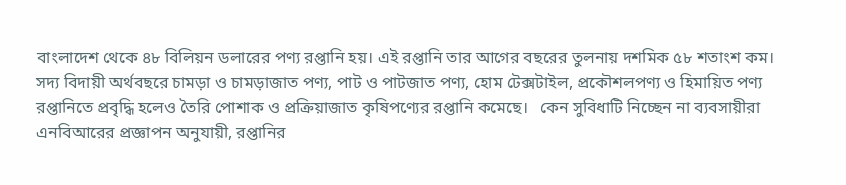বাংলাদেশ থেকে ৪৮ বিলিয়ন ডলারের পণ্য রপ্তানি হয়। এই রপ্তানি তার আগের বছরের তুলনায় দশমিক ৫৮ শতাংশ কম। সদ্য বিদায়ী অর্থবছরে চামড়া ও চামড়াজাত পণ্য, পাট ও পাটজাত পণ্য, হোম টেক্সটাইল, প্রকৌশলপণ্য ও হিমায়িত পণ্য রপ্তানিতে প্রবৃদ্ধি হলেও তৈরি পোশাক ও প্রক্রিয়াজাত কৃষিপণ্যের রপ্তানি কমেছে।   কেন সুবিধাটি নিচ্ছেন না ব্যবসায়ীরা এনবিআরের প্রজ্ঞাপন অনুযায়ী, রপ্তানির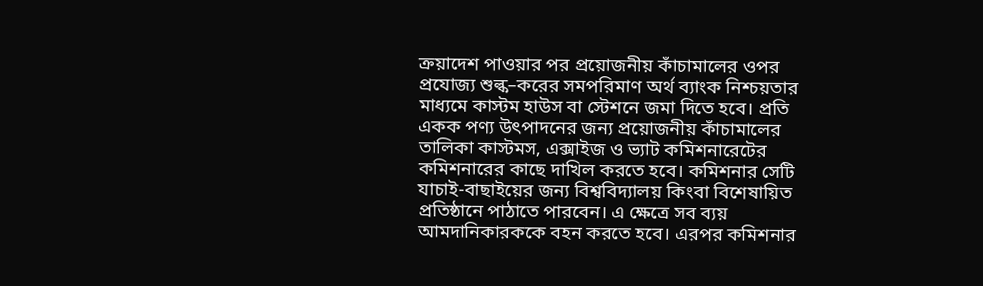ক্রয়াদেশ পাওয়ার পর প্রয়োজনীয় কাঁচামালের ওপর প্রযোজ্য শুল্ক–করের সমপরিমাণ অর্থ ব্যাংক নিশ্চয়তার মাধ্যমে কাস্টম হাউস বা স্টেশনে জমা দিতে হবে। প্রতি একক পণ্য উৎপাদনের জন্য প্রয়োজনীয় কাঁচামালের তালিকা কাস্টমস, এক্সাইজ ও ভ্যাট কমিশনারেটের কমিশনারের কাছে দাখিল করতে হবে। কমিশনার সেটি যাচাই-বাছাইয়ের জন্য বিশ্ববিদ্যালয় কিংবা বিশেষায়িত প্রতিষ্ঠানে পাঠাতে পারবেন। এ ক্ষেত্রে সব ব্যয় আমদানিকারককে বহন করতে হবে। এরপর কমিশনার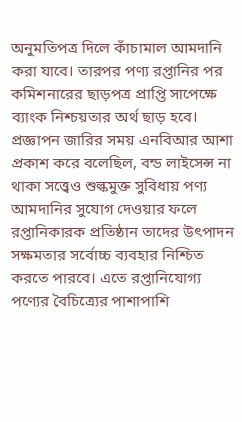অনুমতিপত্র দিলে কাঁচামাল আমদানি করা যাবে। তারপর পণ্য রপ্তানির পর কমিশনারের ছাড়পত্র প্রাপ্তি সাপেক্ষে ব্যাংক নিশ্চয়তার অর্থ ছাড় হবে।   প্রজ্ঞাপন জারির সময় এনবিআর আশা প্রকাশ করে বলেছিল, বন্ড লাইসেন্স না থাকা সত্ত্বেও শুল্কমুক্ত সুবিধায় পণ্য আমদানির সুযোগ দেওয়ার ফলে রপ্তানিকারক প্রতিষ্ঠান তাদের উৎপাদন সক্ষমতার সর্বোচ্চ ব্যবহার নিশ্চিত করতে পারবে। এতে রপ্তানিযোগ্য পণ্যের বৈচিত্র্যের পাশাপাশি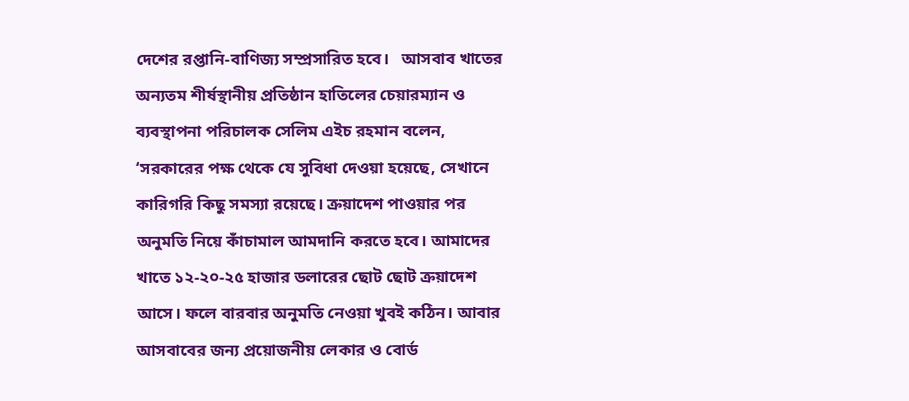দেশের রপ্তানি-বাণিজ্য সম্প্রসারিত হবে।   আসবাব খাতের অন্যতম শীর্ষস্থানীয় প্রতিষ্ঠান হাতিলের চেয়ারম্যান ও ব্যবস্থাপনা পরিচালক সেলিম এইচ রহমান বলেন, ‘সরকারের পক্ষ থেকে যে সুবিধা দেওয়া হয়েছে, সেখানে কারিগরি কিছু সমস্যা রয়েছে। ক্রয়াদেশ পাওয়ার পর অনুমতি নিয়ে কাঁচামাল আমদানি করতে হবে। আমাদের খাতে ১২-২০-২৫ হাজার ডলারের ছোট ছোট ক্রয়াদেশ আসে। ফলে বারবার অনুমতি নেওয়া খুবই কঠিন। আবার আসবাবের জন্য প্রয়োজনীয় লেকার ও বোর্ড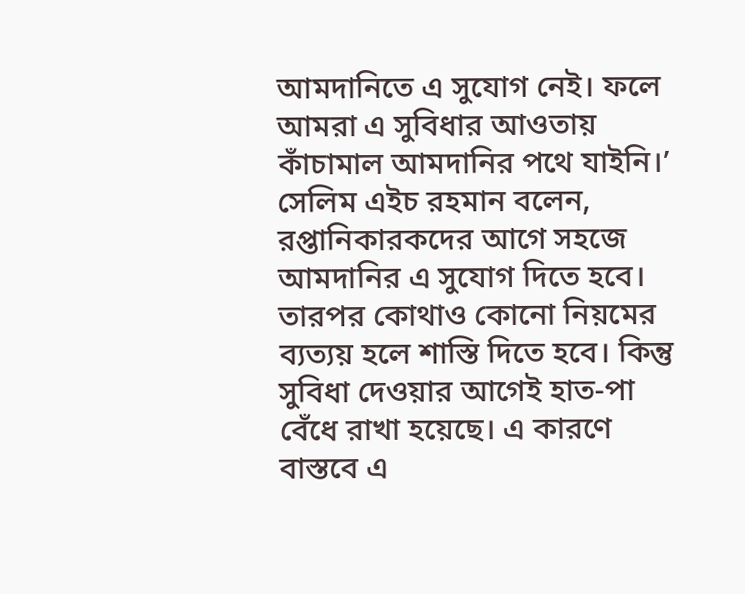আমদানিতে এ সুযোগ নেই। ফলে আমরা এ সুবিধার আওতায় কাঁচামাল আমদানির পথে যাইনি।’   সেলিম এইচ রহমান বলেন, রপ্তানিকারকদের আগে সহজে আমদানির এ সুযোগ দিতে হবে। তারপর কোথাও কোনো নিয়মের ব্যত্যয় হলে শাস্তি দিতে হবে। কিন্তু সুবিধা দেওয়ার আগেই হাত-পা বেঁধে রাখা হয়েছে। এ কারণে বাস্তবে এ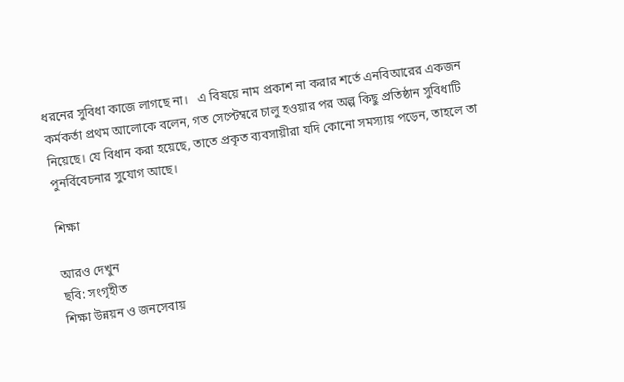ধরনের সুবিধা কাজে লাগছে না।   এ বিষয়ে নাম প্রকাশ না করার শর্তে এনবিআরের একজন কর্মকর্তা প্রথম আলোকে বলেন, গত সেপ্টেম্বরে চালু হওয়ার পর অল্প কিছু প্রতিষ্ঠান সুবিধাটি নিয়েছে। যে বিধান করা হয়েছে, তাতে প্রকৃত ব্যবসায়ীরা যদি কোনো সমস্যায় পড়েন, তাহলে তা পুনর্বিবেচনার সুযোগ আছে।

শিক্ষা

আরও দেখুন
ছবি: সংগৃহীত
শিক্ষা উন্নয়ন ও জনসেবায়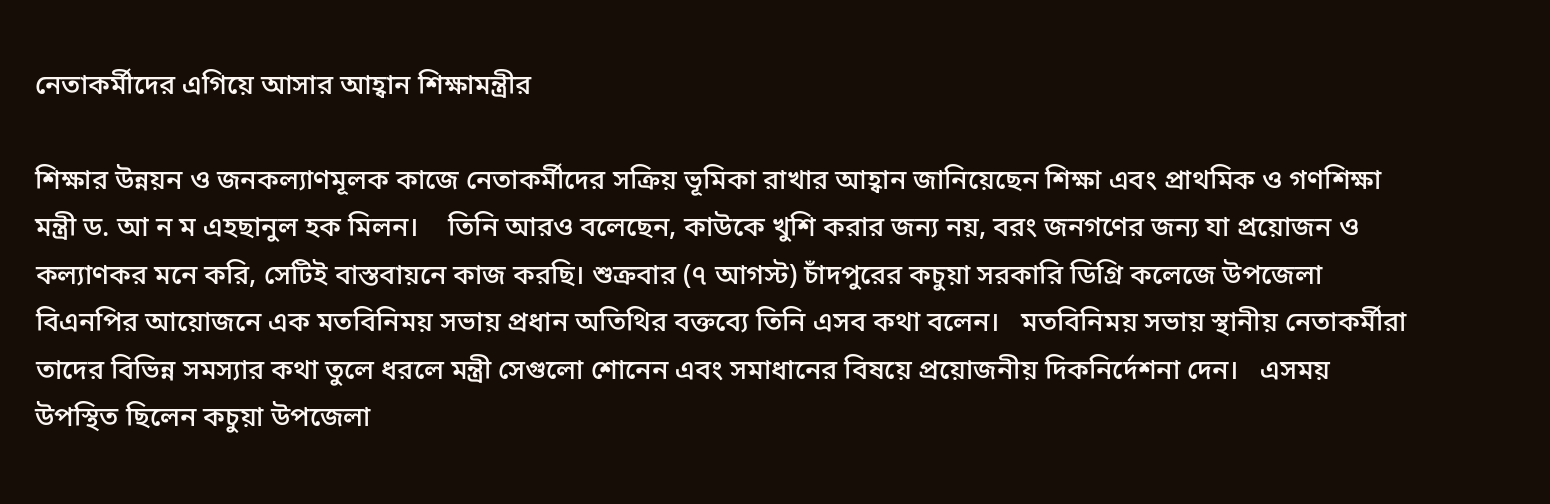নেতাকর্মীদের এগিয়ে আসার আহ্বান শিক্ষামন্ত্রীর

শিক্ষার উন্নয়ন ও জনকল্যাণমূলক কাজে নেতাকর্মীদের সক্রিয় ভূমিকা রাখার আহ্বান জানিয়েছেন শিক্ষা এবং প্রাথমিক ও গণশিক্ষা মন্ত্রী ড. আ ন ম এহছানুল হক মিলন।    তিনি আরও বলেছেন, কাউকে খুশি করার জন্য নয়, বরং জনগণের জন্য যা প্রয়োজন ও কল্যাণকর মনে করি, সেটিই বাস্তবায়নে কাজ করছি। শুক্রবার (৭ আগস্ট) চাঁদপুরের কচুয়া সরকারি ডিগ্রি কলেজে উপজেলা বিএনপির আয়োজনে এক মতবিনিময় সভায় প্রধান অতিথির বক্তব্যে তিনি এসব কথা বলেন।   মতবিনিময় সভায় স্থানীয় নেতাকর্মীরা তাদের বিভিন্ন সমস্যার কথা তুলে ধরলে মন্ত্রী সেগুলো শোনেন এবং সমাধানের বিষয়ে প্রয়োজনীয় দিকনির্দেশনা দেন।   এসময় উপস্থিত ছিলেন কচুয়া উপজেলা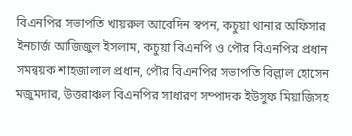বিএনপির সভাপতি খায়রুল আবেদিন স্বপন, কচুয়া থানার অফিসার ইনচার্জ আজিজুল ইসলাম, কচুয়া বিএনপি ও পৌর বিএনপির প্রধান সমন্বয়ক শাহজালাল প্রধান, পৌর বিএনপির সভাপতি বিল্লাল হোসেন মজুমদার, উত্তরাঞ্চল বিএনপির সাধারণ সম্পাদক ইউসুফ মিয়াজিসহ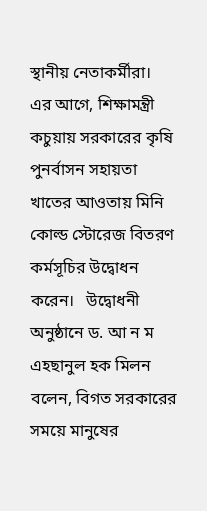স্থানীয় নেতাকর্মীরা।   এর আগে, শিক্ষামন্ত্রী কচুয়ায় সরকারের কৃষি পুনর্বাসন সহায়তা খাতের আওতায় মিনি কোল্ড স্টোরেজ বিতরণ কর্মসূচির উদ্বোধন করেন।   উদ্বোধনী অনুষ্ঠানে ড. আ ন ম এহছানুল হক মিলন বলেন, বিগত সরকারের সময়ে মানুষের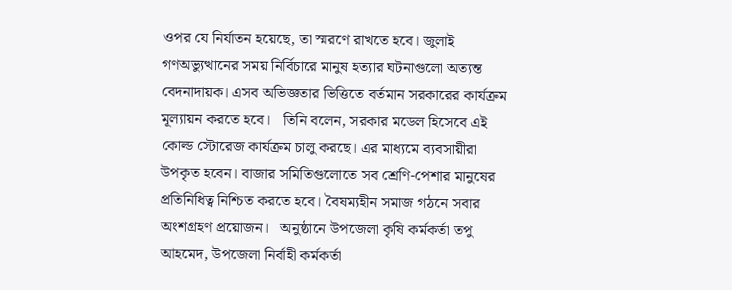ওপর যে নির্যাতন হয়েছে, তা স্মরণে রাখতে হবে। জুলাই গণঅভ্যুত্থানের সময় নির্বিচারে মানুষ হত্যার ঘটনাগুলো অত্যন্ত বেদনাদায়ক। এসব অভিজ্ঞতার ভিত্তিতে বর্তমান সরকারের কার্যক্রম মূল্যায়ন করতে হবে।   তিনি বলেন, সরকার মডেল হিসেবে এই কোল্ড স্টোরেজ কার্যক্রম চালু করছে। এর মাধ্যমে ব্যবসায়ীরা উপকৃত হবেন। বাজার সমিতিগুলোতে সব শ্রেণি-পেশার মানুষের প্রতিনিধিত্ব নিশ্চিত করতে হবে। বৈষম্যহীন সমাজ গঠনে সবার অংশগ্রহণ প্রয়োজন।   অনুষ্ঠানে উপজেলা কৃষি কর্মকর্তা তপু আহমেদ, উপজেলা নির্বাহী কর্মকর্তা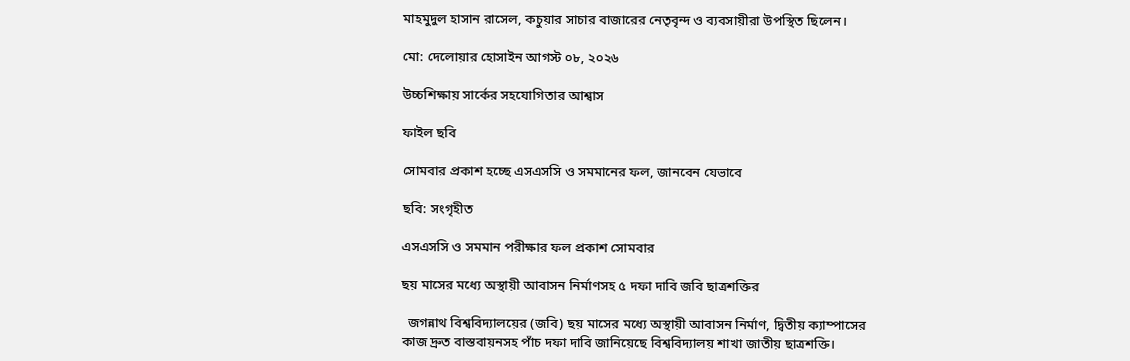মাহমুদুল হাসান রাসেল, কচুয়ার সাচার বাজারের নেতৃবৃন্দ ও ব্যবসায়ীরা উপস্থিত ছিলেন।

মো: দেলোয়ার হোসাইন আগস্ট ০৮, ২০২৬

উচ্চশিক্ষায় সার্কের সহযোগিতার আশ্বাস

ফাইল ছবি

সোমবার প্রকাশ হচ্ছে এসএসসি ও সমমানের ফল, জানবেন যেভাবে

ছবি: সংগৃহীত

এসএসসি ও সমমান পরীক্ষার ফল প্রকাশ সোমবার

ছয় মাসের মধ্যে অস্থায়ী আবাসন নির্মাণসহ ৫ দফা দাবি জবি ছাত্রশক্তির

  জগন্নাথ বিশ্ববিদ্যালয়ের (জবি) ছয় মাসের মধ্যে অস্থায়ী আবাসন নির্মাণ, দ্বিতীয় ক্যাম্পাসের কাজ দ্রুত বাস্তবায়নসহ পাঁচ দফা দাবি জানিয়েছে বিশ্ববিদ্যালয় শাখা জাতীয় ছাত্রশক্তি।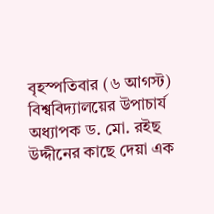বৃহস্পতিবার (৬ আগস্ট) বিশ্ববিদ্যালয়ের উপাচার্য অধ্যাপক ড. মো. রইছ উদ্দীনের কাছে দেয়া এক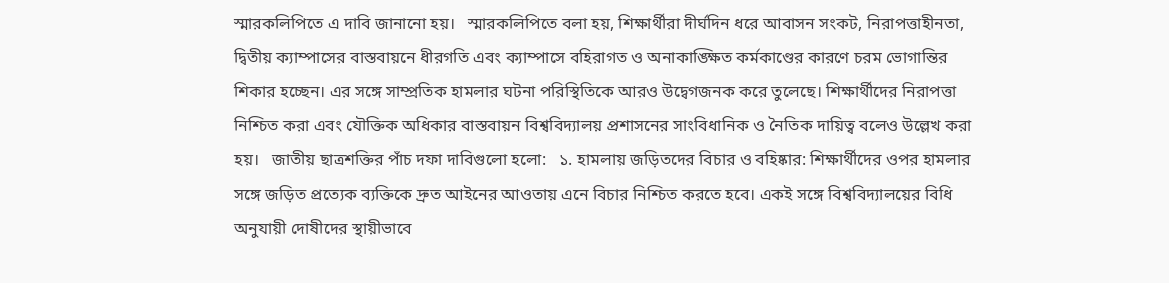স্মারকলিপিতে এ দাবি জানানো হয়।   স্মারকলিপিতে বলা হয়, শিক্ষার্থীরা দীর্ঘদিন ধরে আবাসন সংকট, নিরাপত্তাহীনতা, দ্বিতীয় ক্যাম্পাসের বাস্তবায়নে ধীরগতি এবং ক্যাম্পাসে বহিরাগত ও অনাকাঙ্ক্ষিত কর্মকাণ্ডের কারণে চরম ভোগান্তির শিকার হচ্ছেন। এর সঙ্গে সাম্প্রতিক হামলার ঘটনা পরিস্থিতিকে আরও উদ্বেগজনক করে তুলেছে। শিক্ষার্থীদের নিরাপত্তা নিশ্চিত করা এবং যৌক্তিক অধিকার বাস্তবায়ন বিশ্ববিদ্যালয় প্রশাসনের সাংবিধানিক ও নৈতিক দায়িত্ব বলেও উল্লেখ করা হয়।   জাতীয় ছাত্রশক্তির পাঁচ দফা দাবিগুলো হলো:   ১. হামলায় জড়িতদের বিচার ও বহিষ্কার: শিক্ষার্থীদের ওপর হামলার সঙ্গে জড়িত প্রত্যেক ব্যক্তিকে দ্রুত আইনের আওতায় এনে বিচার নিশ্চিত করতে হবে। একই সঙ্গে বিশ্ববিদ্যালয়ের বিধি অনুযায়ী দোষীদের স্থায়ীভাবে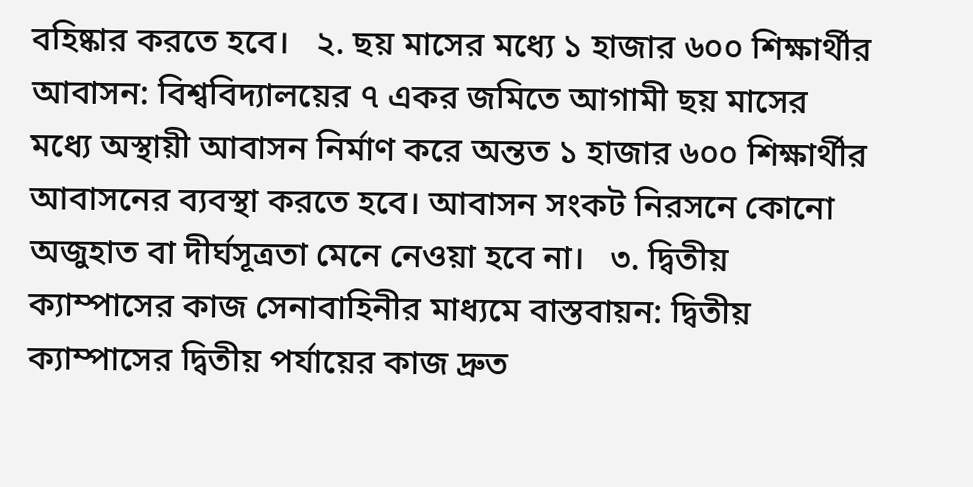বহিষ্কার করতে হবে।   ২. ছয় মাসের মধ্যে ১ হাজার ৬০০ শিক্ষার্থীর আবাসন: বিশ্ববিদ্যালয়ের ৭ একর জমিতে আগামী ছয় মাসের মধ্যে অস্থায়ী আবাসন নির্মাণ করে অন্তত ১ হাজার ৬০০ শিক্ষার্থীর আবাসনের ব্যবস্থা করতে হবে। আবাসন সংকট নিরসনে কোনো অজুহাত বা দীর্ঘসূত্রতা মেনে নেওয়া হবে না।   ৩. দ্বিতীয় ক্যাম্পাসের কাজ সেনাবাহিনীর মাধ্যমে বাস্তবায়ন: দ্বিতীয় ক্যাম্পাসের দ্বিতীয় পর্যায়ের কাজ দ্রুত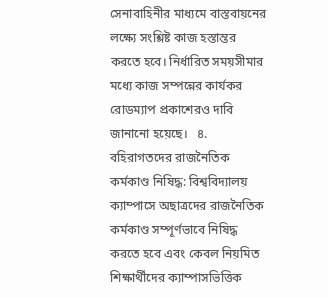সেনাবাহিনীর মাধ্যমে বাস্তবায়নের লক্ষ্যে সংশ্লিষ্ট কাজ হস্তান্তর করতে হবে। নির্ধারিত সময়সীমার মধ্যে কাজ সম্পন্নের কার্যকর রোডম্যাপ প্রকাশেরও দাবি জানানো হয়েছে।   ৪. বহিরাগতদের রাজনৈতিক কর্মকাণ্ড নিষিদ্ধ: বিশ্ববিদ্যালয় ক্যাম্পাসে অছাত্রদের রাজনৈতিক কর্মকাণ্ড সম্পূর্ণভাবে নিষিদ্ধ করতে হবে এবং কেবল নিয়মিত শিক্ষার্থীদের ক্যাম্পাসভিত্তিক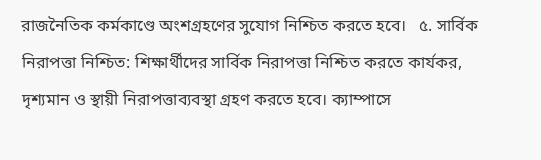রাজনৈতিক কর্মকাণ্ডে অংশগ্রহণের সুযোগ নিশ্চিত করতে হবে।   ৫. সার্বিক নিরাপত্তা নিশ্চিত: শিক্ষার্থীদের সার্বিক নিরাপত্তা নিশ্চিত করতে কার্যকর, দৃশ্যমান ও স্থায়ী নিরাপত্তাব্যবস্থা গ্রহণ করতে হবে। ক্যাম্পাসে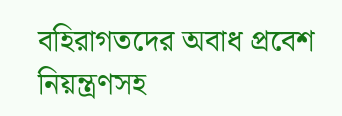বহিরাগতদের অবাধ প্রবেশ নিয়ন্ত্রণসহ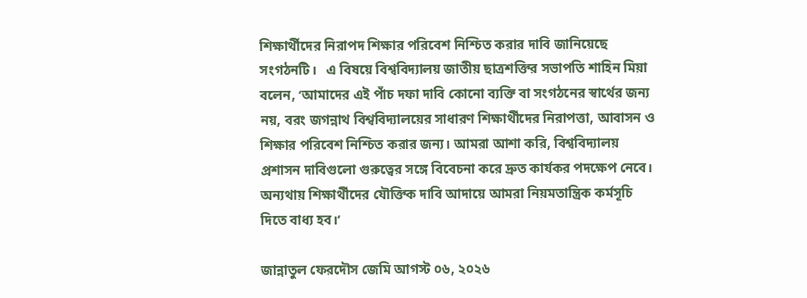শিক্ষার্থীদের নিরাপদ শিক্ষার পরিবেশ নিশ্চিত করার দাবি জানিয়েছে সংগঠনটি।   এ বিষয়ে বিশ্ববিদ্যালয় জাতীয় ছাত্রশক্তির সভাপতি শাহিন মিয়া বলেন, ‘আমাদের এই পাঁচ দফা দাবি কোনো ব্যক্তি বা সংগঠনের স্বার্থের জন্য নয়, বরং জগন্নাথ বিশ্ববিদ্যালয়ের সাধারণ শিক্ষার্থীদের নিরাপত্তা, আবাসন ও শিক্ষার পরিবেশ নিশ্চিত করার জন্য। আমরা আশা করি, বিশ্ববিদ্যালয় প্রশাসন দাবিগুলো গুরুত্বের সঙ্গে বিবেচনা করে দ্রুত কার্যকর পদক্ষেপ নেবে। অন্যথায় শিক্ষার্থীদের যৌক্তিক দাবি আদায়ে আমরা নিয়মতান্ত্রিক কর্মসূচি দিতে বাধ্য হব।’

জান্নাতুল ফেরদৌস জেমি আগস্ট ০৬, ২০২৬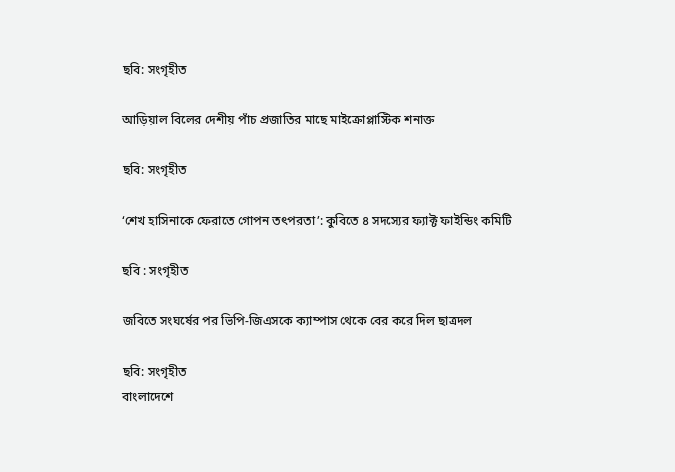ছবি: সংগৃহীত

আড়িয়াল বিলের দেশীয় পাঁচ প্রজাতির মাছে মাইক্রোপ্লাস্টিক শনাক্ত

ছবি: সংগৃহীত

‘শেখ হাসিনাকে ফেরাতে গোপন তৎপরতা’: কুবিতে ৪ সদস্যের ফ্যাক্ট ফাইন্ডিং কমিটি

ছবি : সংগৃহীত

জবিতে সংঘর্ষের পর ভিপি-জিএসকে ক্যাম্পাস থেকে বের করে দিল ছাত্রদল

ছবি: সংগৃহীত
বাংলাদেশে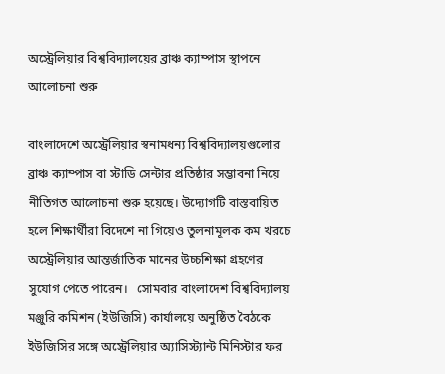অস্ট্রেলিয়ার বিশ্ববিদ্যালয়ের ব্রাঞ্চ ক্যাম্পাস স্থাপনে আলোচনা শুরু

বাংলাদেশে অস্ট্রেলিয়ার স্বনামধন্য বিশ্ববিদ্যালয়গুলোর ব্রাঞ্চ ক্যাম্পাস বা স্টাডি সেন্টার প্রতিষ্ঠার সম্ভাবনা নিয়ে নীতিগত আলোচনা শুরু হয়েছে। উদ্যোগটি বাস্তবায়িত হলে শিক্ষার্থীরা বিদেশে না গিয়েও তুলনামূলক কম খরচে অস্ট্রেলিয়ার আন্তর্জাতিক মানের উচ্চশিক্ষা গ্রহণের সুযোগ পেতে পারেন।   সোমবার বাংলাদেশ বিশ্ববিদ্যালয় মঞ্জুরি কমিশন (ইউজিসি) কার্যালয়ে অনুষ্ঠিত বৈঠকে ইউজিসির সঙ্গে অস্ট্রেলিয়ার অ্যাসিস্ট্যান্ট মিনিস্টার ফর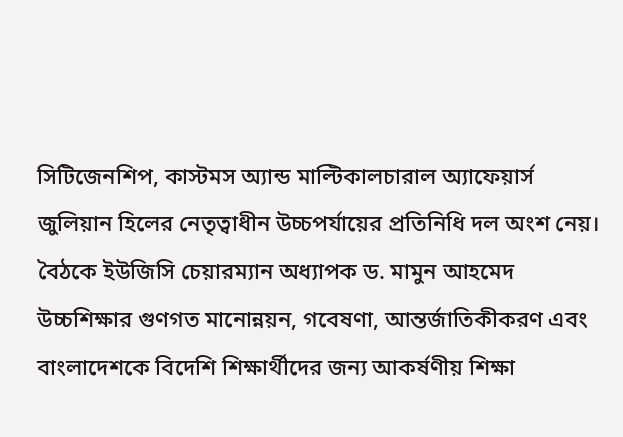সিটিজেনশিপ, কাস্টমস অ্যান্ড মাল্টিকালচারাল অ্যাফেয়ার্স জুলিয়ান হিলের নেতৃত্বাধীন উচ্চপর্যায়ের প্রতিনিধি দল অংশ নেয়।   বৈঠকে ইউজিসি চেয়ারম্যান অধ্যাপক ড. মামুন আহমেদ উচ্চশিক্ষার গুণগত মানোন্নয়ন, গবেষণা, আন্তর্জাতিকীকরণ এবং বাংলাদেশকে বিদেশি শিক্ষার্থীদের জন্য আকর্ষণীয় শিক্ষা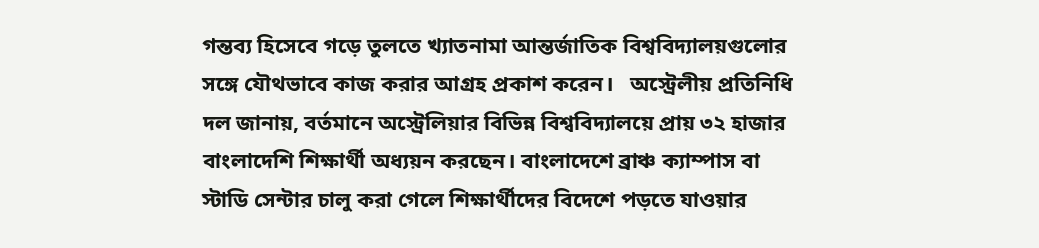গন্তব্য হিসেবে গড়ে তুলতে খ্যাতনামা আন্তর্জাতিক বিশ্ববিদ্যালয়গুলোর সঙ্গে যৌথভাবে কাজ করার আগ্রহ প্রকাশ করেন।   অস্ট্রেলীয় প্রতিনিধি দল জানায়, বর্তমানে অস্ট্রেলিয়ার বিভিন্ন বিশ্ববিদ্যালয়ে প্রায় ৩২ হাজার বাংলাদেশি শিক্ষার্থী অধ্যয়ন করছেন। বাংলাদেশে ব্রাঞ্চ ক্যাম্পাস বা স্টাডি সেন্টার চালু করা গেলে শিক্ষার্থীদের বিদেশে পড়তে যাওয়ার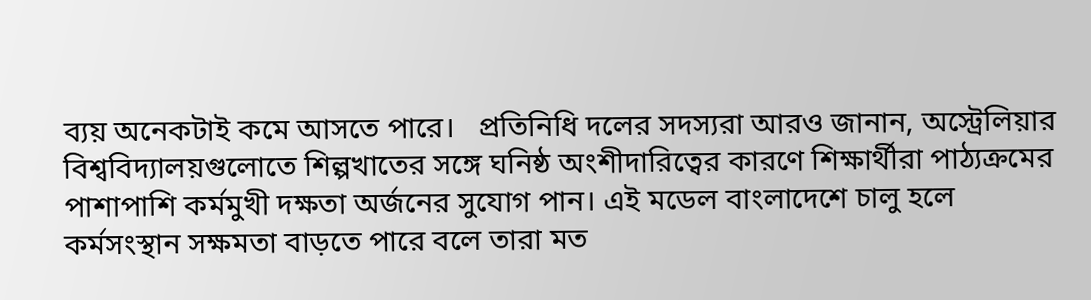ব্যয় অনেকটাই কমে আসতে পারে।   প্রতিনিধি দলের সদস্যরা আরও জানান, অস্ট্রেলিয়ার বিশ্ববিদ্যালয়গুলোতে শিল্পখাতের সঙ্গে ঘনিষ্ঠ অংশীদারিত্বের কারণে শিক্ষার্থীরা পাঠ্যক্রমের পাশাপাশি কর্মমুখী দক্ষতা অর্জনের সুযোগ পান। এই মডেল বাংলাদেশে চালু হলে কর্মসংস্থান সক্ষমতা বাড়তে পারে বলে তারা মত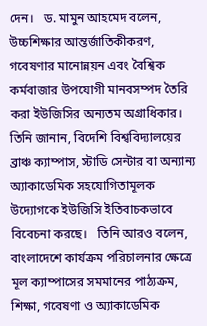দেন।   ড. মামুন আহমেদ বলেন, উচ্চশিক্ষার আন্তর্জাতিকীকরণ, গবেষণার মানোন্নয়ন এবং বৈশ্বিক কর্মবাজার উপযোগী মানবসম্পদ তৈরি করা ইউজিসির অন্যতম অগ্রাধিকার। তিনি জানান, বিদেশি বিশ্ববিদ্যালয়ের ব্রাঞ্চ ক্যাম্পাস, স্টাডি সেন্টার বা অন্যান্য অ্যাকাডেমিক সহযোগিতামূলক উদ্যোগকে ইউজিসি ইতিবাচকভাবে বিবেচনা করছে।   তিনি আরও বলেন, বাংলাদেশে কার্যক্রম পরিচালনার ক্ষেত্রে মূল ক্যাম্পাসের সমমানের পাঠ্যক্রম, শিক্ষা, গবেষণা ও অ্যাকাডেমিক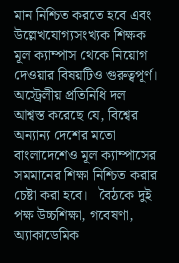মান নিশ্চিত করতে হবে এবং উল্লেখযোগ্যসংখ্যক শিক্ষক মূল ক্যাম্পাস থেকে নিয়োগ দেওয়ার বিষয়টিও গুরুত্বপূর্ণ।   অস্ট্রেলীয় প্রতিনিধি দল আশ্বস্ত করেছে যে, বিশ্বের অন্যান্য দেশের মতো বাংলাদেশেও মূল ক্যাম্পাসের সমমানের শিক্ষা নিশ্চিত করার চেষ্টা করা হবে।   বৈঠকে দুই পক্ষ উচ্চশিক্ষা, গবেষণা, অ্যাকাডেমিক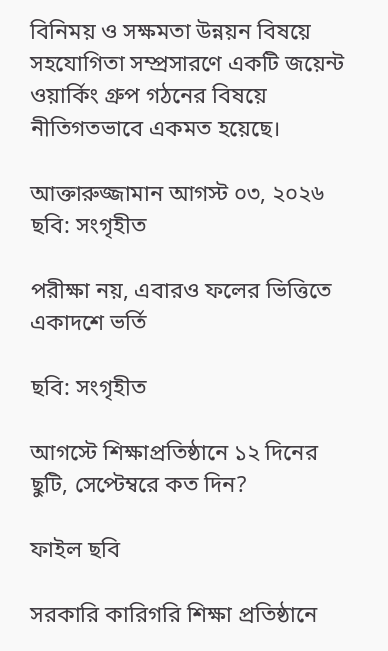বিনিময় ও সক্ষমতা উন্নয়ন বিষয়ে সহযোগিতা সম্প্রসারণে একটি জয়েন্ট ওয়ার্কিং গ্রুপ গঠনের বিষয়ে নীতিগতভাবে একমত হয়েছে।

আক্তারুজ্জামান আগস্ট ০৩, ২০২৬
ছবি: সংগৃহীত

পরীক্ষা নয়, এবারও ফলের ভিত্তিতে একাদশে ভর্তি

ছবি: সংগৃহীত

আগস্টে শিক্ষাপ্রতিষ্ঠানে ১২ দিনের ছুটি, সেপ্টেম্বরে কত দিন?

ফাইল ছবি

সরকারি কারিগরি শিক্ষা প্রতিষ্ঠানে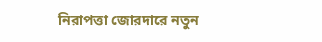নিরাপত্তা জোরদারে নতুন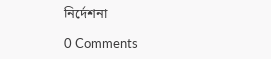নির্দেশনা

0 Comments